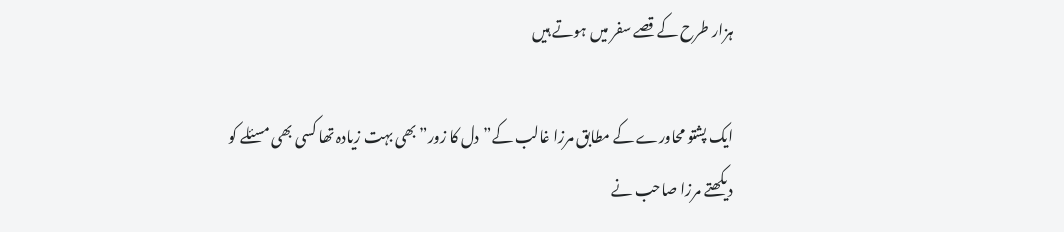ہزار طرح کے قصے سفر میں ہوتے ہیں

ایک پشتو محاورے کے مطابق مرزا غالب کے”دل کا زور” بھی بہت زیادہ تھا کسی بھی مسئلے کو دیکھتے مرزا صاحب نے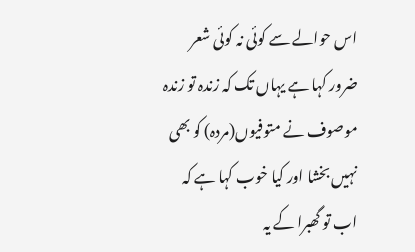اس حوالے سے کوئی نہ کوئی شعر ضرور کہا ہے یہاں تک کہ زندہ تو زندہ موصوف نے متوفیوں(مردہ) کو بھی نہیں بخشا اور کیا خوب کہا ہے کہ
اب تو گھبرا کے یہ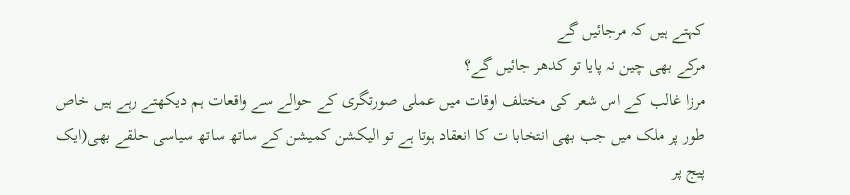کہتے ہیں کہ مرجائیں گے
مرکے بھی چین نہ پایا تو کدھر جائیں گے؟
مرزا غالب کے اس شعر کی مختلف اوقات میں عملی صورتگری کے حوالے سے واقعات ہم دیکھتے رہے ہیں خاص طور پر ملک میں جب بھی انتخابا ت کا انعقاد ہوتا ہے تو الیکشن کمیشن کے ساتھ ساتھ سیاسی حلقے بھی(ایک پیج پر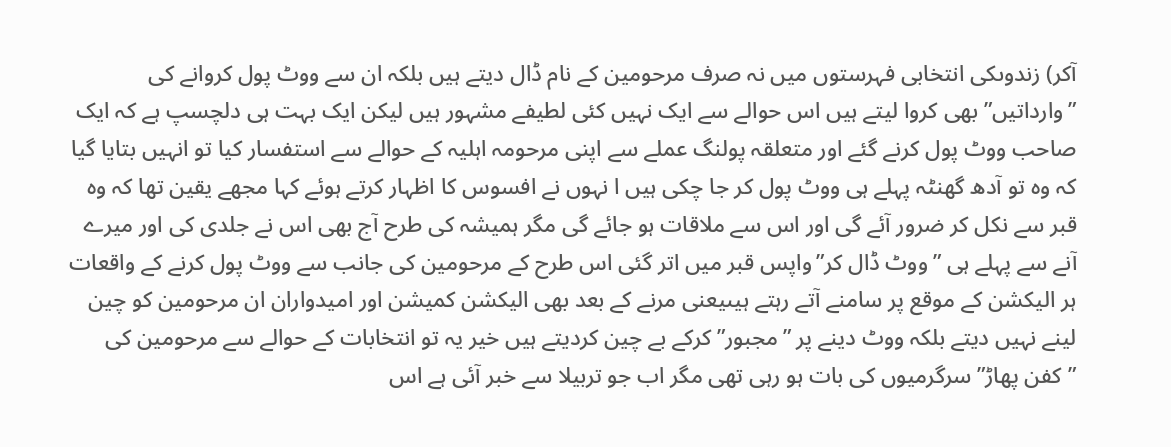آکر) زندوںکی انتخابی فہرستوں میں نہ صرف مرحومین کے نام ڈال دیتے ہیں بلکہ ان سے ووٹ پول کروانے کی ”وارداتیں” بھی کروا لیتے ہیں اس حوالے سے ایک نہیں کئی لطیفے مشہور ہیں لیکن ایک بہت ہی دلچسپ ہے کہ ایک صاحب ووٹ پول کرنے گئے اور متعلقہ پولنگ عملے سے اپنی مرحومہ اہلیہ کے حوالے سے استفسار کیا تو انہیں بتایا گیا کہ وہ تو آدھ گھنٹہ پہلے ہی ووٹ پول کر جا چکی ہیں ا نہوں نے افسوس کا اظہار کرتے ہوئے کہا مجھے یقین تھا کہ وہ قبر سے نکل کر ضرور آئے گی اور اس سے ملاقات ہو جائے گی مگر ہمیشہ کی طرح آج بھی اس نے جلدی کی اور میرے آنے سے پہلے ہی ”ووٹ ڈال کر”واپس قبر میں اتر گئی اس طرح کے مرحومین کی جانب سے ووٹ پول کرنے کے واقعات ہر الیکشن کے موقع پر سامنے آتے رہتے ہیںیعنی مرنے کے بعد بھی الیکشن کمیشن اور امیدواران ان مرحومین کو چین لینے نہیں دیتے بلکہ ووٹ دینے پر ”مجبور” کرکے بے چین کردیتے ہیں خیر یہ تو انتخابات کے حوالے سے مرحومین کی ”کفن پھاڑ” سرگرمیوں کی بات ہو رہی تھی مگر اب جو تربیلا سے خبر آئی ہے اس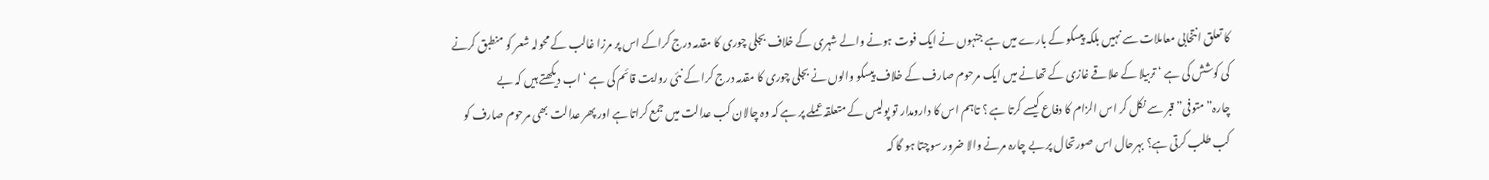کا تعلق انتخابی معاملات سے نہیں بلکہ پیسکو کے بارے میں ہے جنہوں نے ایک فوت ہونے والے شہری کے خلاف بجلی چوری کا مقدمہ درج کراکے اس پر مرزا غالب کے محولہ شعر کو منطبق کرنے کی کوشش کی ہے ‘ تربیلا کے علاقے غازی کے تھانے میں ایک مرحوم صارف کے خلاف پیسکو والوں نے بجلی چوری کا مقدمہ درج کرا کے نئی روایت قائم کی ہے ‘ اب دیکھتے ہیں کہ بے چارہ”متوفی” قبر سے نکل کر اس الزام کا دفاع کیسے کرتا ہے ؟ تاہم اس کا دارومدار تو پولیس کے متعلقہ عملے پر ہے کہ وہ چالان کب عدالت میں جمع کراتا ہے اور پھر عدالت بھی مرحوم صارف کو کب طلب کرتی ہے؟ بہرحال اس صورتحال پر بے چارہ مرنے والا ضرور سوچتا ہو گا کہ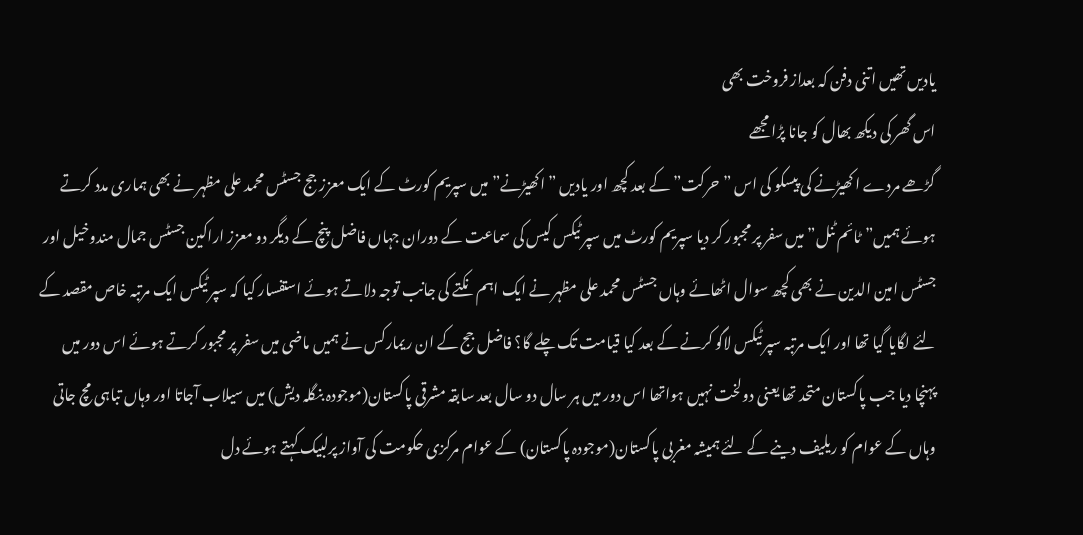یادیں تھیں اتنی دفن کہ بعداز فروخت بھی
اس گھر کی دیکھ بھال کو جانا پڑا مجھے
گڑھے مردے ا کھیڑنے کی پیسکو کی اس ”حرکت” کے بعد کچھ اور یادیں ”اکھیڑنے” میں سپریم کورٹ کے ایک معزز جج جسٹس محمد علی مظہر نے بھی ہماری مدد کرتے ہوئے ہمیں”ٹائم ٹنل” میں سفر پر مجبور کر دیا سپریم کورٹ میں سپر ٹیکس کیس کی سماعت کے دوران جہاں فاضل پنچ کے دیگر دو معزز اراکین جسٹس جمال مندوخیل اور جسٹس امین الدین نے بھی کچھ سوال اٹھائے وہاں جسٹس محمد علی مظہر نے ایک اہم نکتے کی جانب توجہ دلاتے ہوئے استفسار کیا کہ سپر ٹیکس ایک مرتبہ خاص مقصد کے لئے لگایا گیا تھا اور ایک مرتبہ سپر ٹیکس لاگو کرنے کے بعد کیا قیامت تک چلے گا؟ فاضل جج کے ان ریمارکس نے ہمیں ماضی میں سفر پر مجبور کرتے ہوئے اس دور میں پہنچا دیا جب پاکستان متحد تھا یعنی دولخت نہیں ہواتھا اس دور میں ہر سال دو سال بعد سابقہ مشرقی پاکستان(موجودہ بنگلہ دیش) میں سیلاب آجاتا اور وہاں تباہی مچ جاتی وہاں کے عوام کو ریلیف دینے کے لئے ہمیشہ مغربی پاکستان(موجودہ پاکستان) کے عوام مرکزی حکومت کی آواز پرلبیک کہتے ہوئے دل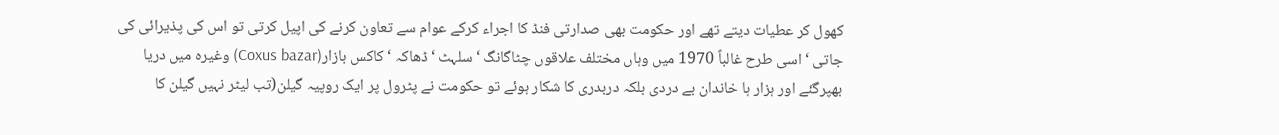کھول کر عطیات دیتے تھے اور حکومت بھی صدارتی فنڈ کا اجراء کرکے عوام سے تعاون کرنے کی اپیل کرتی تو اس کی پذیرائی کی جاتی ‘ اسی طرح غالباً 1970 میں وہاں مختلف علاقوں چٹاگانگ ‘ سلہٹ ‘ڈھاکہ ‘ کاکس بازار(Coxus bazar) وغیرہ میں دریا بھپرگئے اور ہزار ہا خاندان بے دردی بلکہ دربدری کا شکار ہوئے تو حکومت نے پٹرول پر ایک روپیہ گیلن(تب لیٹر نہیں گیلن کا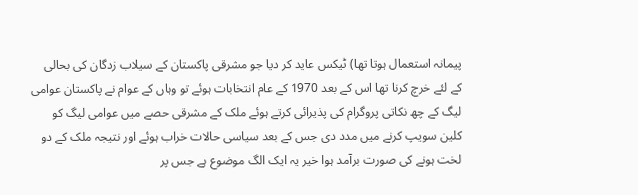پیمانہ استعمال ہوتا تھا) ٹیکس عاید کر دیا جو مشرقی پاکستان کے سیلاب زدگان کی بحالی کے لئے خرچ کرنا تھا اس کے بعد 1970 کے عام انتخابات ہوئے تو وہاں کے عوام نے پاکستان عوامی لیگ کے چھ نکاتی پروگرام کی پذیرائی کرتے ہوئے ملک کے مشرقی حصے میں عوامی لیگ کو کلین سویپ کرنے میں مدد دی جس کے بعد سیاسی حالات خراب ہوئے اور نتیجہ ملک کے دو لخت ہونے کی صورت برآمد ہوا خیر یہ ایک الگ موضوع ہے جس پر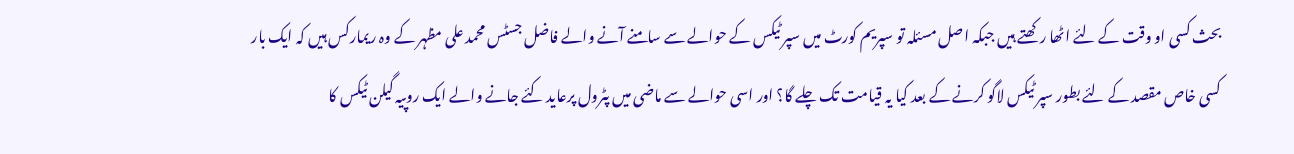بحث کسی او وقت کے لئے اٹھا رکھتے ہیں جبکہ اصل مسئلہ تو سپریم کورٹ میں سپر ٹیکس کے حوالے سے سامنے آنے والے فاضل جسٹس محمد علی مظہر کے وہ ریمارکس ہیں کہ ایک بار کسی خاص مقصد کے لئے بطور سپر ٹیکس لاگو کرنے کے بعد کیا یہ قیامت تک چلے گا؟ اور اسی حوالے سے ماضی میں پٹرول پرعاید کئے جانے والے ایک روپیہ گیلن ٹیکس کا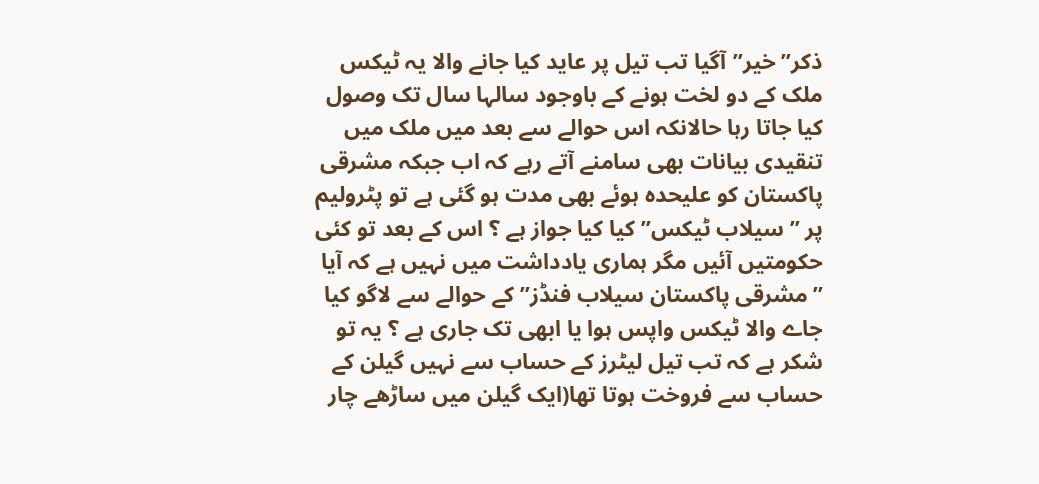ذکر”خیر”آگیا تب تیل پر عاید کیا جانے والا یہ ٹیکس ملک کے دو لخت ہونے کے باوجود سالہا سال تک وصول کیا جاتا رہا حالانکہ اس حوالے سے بعد میں ملک میں تنقیدی بیانات بھی سامنے آتے رہے کہ اب جبکہ مشرقی پاکستان کو علیحدہ ہوئے بھی مدت ہو گئی ہے تو پٹرولیم پر ”سیلاب ٹیکس” کیا کیا جواز ہے ؟ اس کے بعد تو کئی حکومتیں آئیں مگر ہماری یادداشت میں نہیں ہے کہ آیا ”مشرقی پاکستان سیلاب فنڈز” کے حوالے سے لاگو کیا جاے والا ٹیکس واپس ہوا یا ابھی تک جاری ہے ؟ یہ تو شکر ہے کہ تب تیل لیٹرز کے حساب سے نہیں گیلن کے حساب سے فروخت ہوتا تھا(ایک گیلن میں ساڑھے چار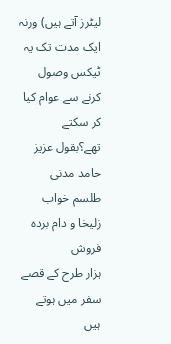لیٹرز آتے ہیں) ورنہ ایک مدت تک یہ ٹیکس وصول کرنے سے عوام کیا کر سکتے تھے؟بقول عزیز حامد مدنی
طلسم خواب زلیخا و دام بردہ فروش
ہزار طرح کے قصے سفر میں ہوتے ہیں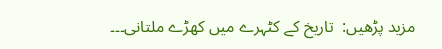مزید پڑھیں:  تاریخ کے کٹہرے میں کھڑے ملتانی۔۔۔